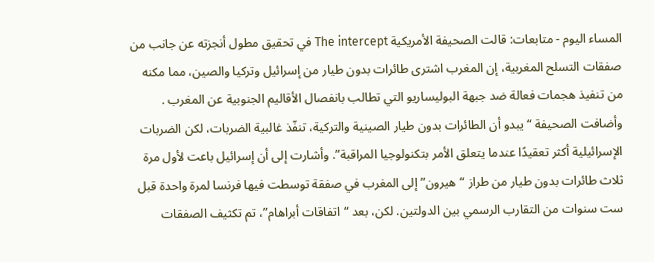المساء اليوم - متابعات: قالت الصحيفة الأمريكية The intercept في تحقيق مطول أنجزته عن جانب من صفقات التسلح المغربية، إن المغرب اشترى طائرات بدون طيار من إسرائيل وتركيا والصين، مما مكنه من تنفيذ هجمات فعالة ضد جبهة البوليساريو التي تطالب بانفصال الأقاليم الجنوبية عن المغرب . وأضافت الصحيفة “يبدو أن الطائرات بدون طيار الصينية والتركية، تنفّذ غالبية الضربات، لكن الضربات الإسرائيلية أكثر تعقيدًا عندما يتعلق الأمر بتكنولوجيا المراقبة”. وأشارت إلى أن إسرائيل باعت لأول مرة ثلاث طائرات بدون طيار من طراز “هيرون” إلى المغرب في صفقة توسطت فيها فرنسا لمرة واحدة قبل ست سنوات من التقارب الرسمي بين الدولتين. لكن، بعد “اتفاقات أبراهام”، تم تكثيف الصفقات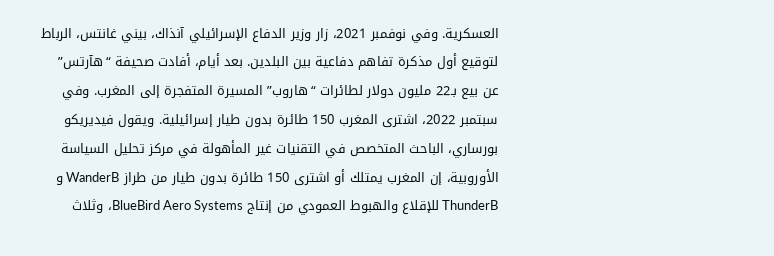العسكرية. وفي نوفمبر 2021، زار وزير الدفاع الإسرائيلي آنذاك، بيني غانتس، الرباط لتوقيع أول مذكرة تفاهم دفاعية بين البلدين. بعد أيام، أفادت صحيفة “هآرتس” عن بيع بـ22 مليون دولار لطائرات “هاروب” المسيرة المتفجرة إلى المغرب. وفي سبتمبر 2022، اشترى المغرب 150 طائرة بدون طيار إسرائيلية. ويقول فيديريكو بورساري، الباحث المتخصص في التقنيات غير المأهولة في مركز تحليل السياسة الأوروبية، إن المغرب يمتلك أو اشترى 150 طائرة بدون طيار من طراز WanderB و ThunderB للإقلاع والهبوط العمودي من إنتاج BlueBird Aero Systems، وثلاث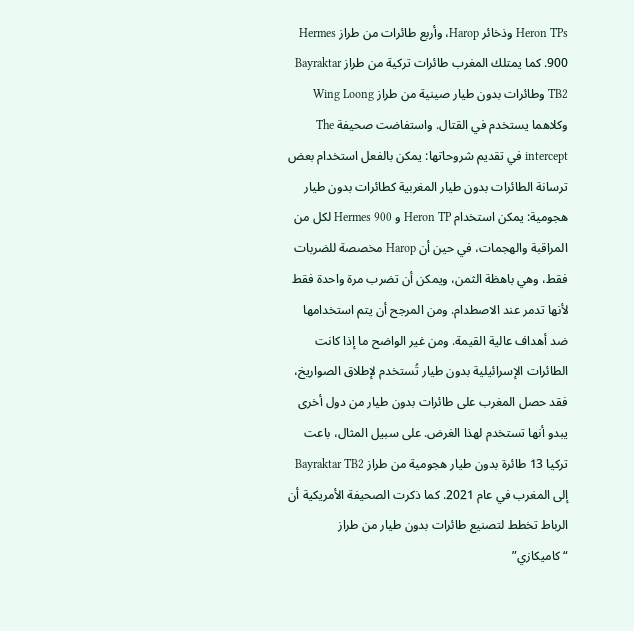Heron TPs وذخائر Harop، وأربع طائرات من طراز Hermes 900. كما يمتلك المغرب طائرات تركية من طراز Bayraktar TB2 وطائرات بدون طيار صينية من طراز Wing Loong وكلاهما يستخدم في القتال. واستفاضت صحيفة The intercept في تقديم شروحاتها: يمكن بالفعل استخدام بعض ترسانة الطائرات بدون طيار المغربية كطائرات بدون طيار هجومية: يمكن استخدام Heron TP و Hermes 900 لكل من المراقبة والهجمات، في حين أن Harop مخصصة للضربات فقط، وهي باهظة الثمن، ويمكن أن تضرب مرة واحدة فقط لأنها تدمر عند الاصطدام. ومن المرجح أن يتم استخدامها ضد أهداف عالية القيمة. ومن غير الواضح ما إذا كانت الطائرات الإسرائيلية بدون طيار تُستخدم لإطلاق الصواريخ، فقد حصل المغرب على طائرات بدون طيار من دول أخرى يبدو أنها تستخدم لهذا الغرض. على سبيل المثال، باعت تركيا 13 طائرة بدون طيار هجومية من طراز Bayraktar TB2 إلى المغرب في عام 2021. كما ذكرت الصحيفة الأمريكية أن الرباط تخطط لتصنيع طائرات بدون طيار من طراز “كاميكازي”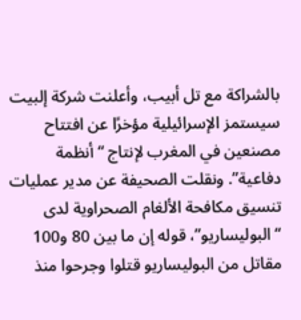بالشراكة مع تل أبيب، وأعلنت شركة إلبيت سيستمز الإسرائيلية مؤخرًا عن افتتاح مصنعين في المغرب لإنتاج “أنظمة دفاعية”. ونقلت الصحيفة عن مدير عمليات تنسيق مكافحة الألغام الصحراوية لدى “البوليساريو”، قوله إن ما بين 80 و100 مقاتل من البوليساريو قتلوا وجرحوا منذ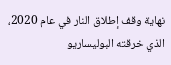نهاية وقف إطلاق النار في عام 2020، الذي خرقته البوليساريو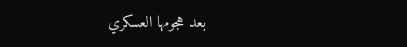بعد هجومها العسكري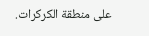على منطقة الكركرات.